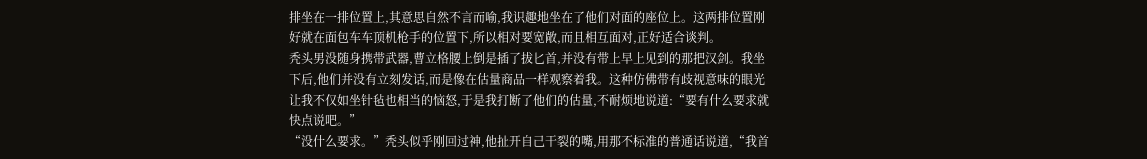排坐在一排位置上,其意思自然不言而喻,我识趣地坐在了他们对面的座位上。这两排位置刚好就在面包车车顶机枪手的位置下,所以相对要宽敞,而且相互面对,正好适合谈判。
秃头男没随身携带武器,曹立格腰上倒是插了拔匕首,并没有带上早上见到的那把汉剑。我坐下后,他们并没有立刻发话,而是像在估量商品一样观察着我。这种仿佛带有歧视意味的眼光让我不仅如坐针毡也相当的恼怒,于是我打断了他们的估量,不耐烦地说道:“要有什么要求就快点说吧。”
“没什么要求。”秃头似乎刚回过神,他扯开自己干裂的嘴,用那不标准的普通话说道,“我首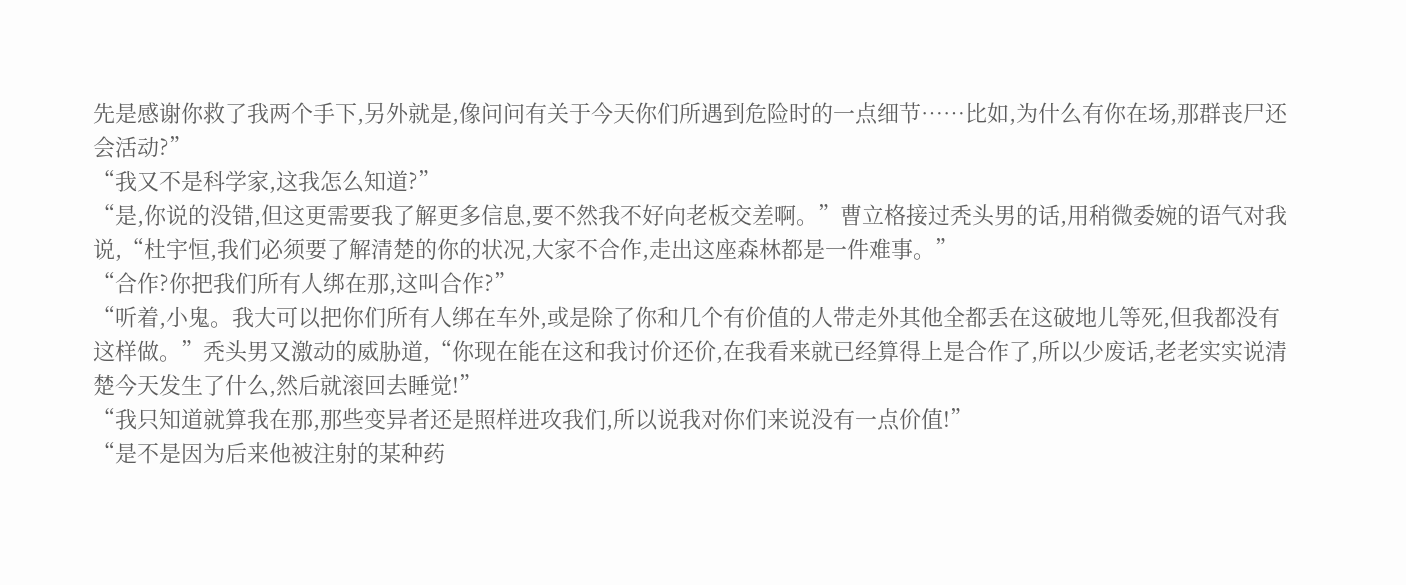先是感谢你救了我两个手下,另外就是,像问问有关于今天你们所遇到危险时的一点细节……比如,为什么有你在场,那群丧尸还会活动?”
“我又不是科学家,这我怎么知道?”
“是,你说的没错,但这更需要我了解更多信息,要不然我不好向老板交差啊。”曹立格接过秃头男的话,用稍微委婉的语气对我说,“杜宇恒,我们必须要了解清楚的你的状况,大家不合作,走出这座森林都是一件难事。”
“合作?你把我们所有人绑在那,这叫合作?”
“听着,小鬼。我大可以把你们所有人绑在车外,或是除了你和几个有价值的人带走外其他全都丢在这破地儿等死,但我都没有这样做。”秃头男又激动的威胁道,“你现在能在这和我讨价还价,在我看来就已经算得上是合作了,所以少废话,老老实实说清楚今天发生了什么,然后就滚回去睡觉!”
“我只知道就算我在那,那些变异者还是照样进攻我们,所以说我对你们来说没有一点价值!”
“是不是因为后来他被注射的某种药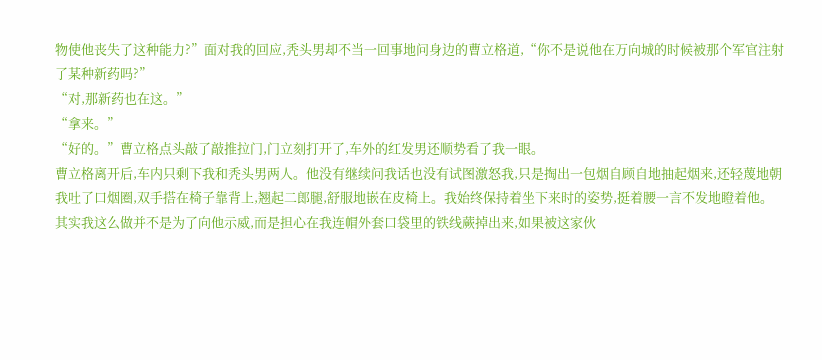物使他丧失了这种能力?”面对我的回应,秃头男却不当一回事地问身边的曹立格道,“你不是说他在万向城的时候被那个军官注射了某种新药吗?”
“对,那新药也在这。”
“拿来。”
“好的。”曹立格点头敲了敲推拉门,门立刻打开了,车外的红发男还顺势看了我一眼。
曹立格离开后,车内只剩下我和秃头男两人。他没有继续问我话也没有试图激怒我,只是掏出一包烟自顾自地抽起烟来,还轻蔑地朝我吐了口烟圈,双手搭在椅子靠背上,翘起二郎腿,舒服地嵌在皮椅上。我始终保持着坐下来时的姿势,挺着腰一言不发地瞪着他。其实我这么做并不是为了向他示威,而是担心在我连帽外套口袋里的铁线蕨掉出来,如果被这家伙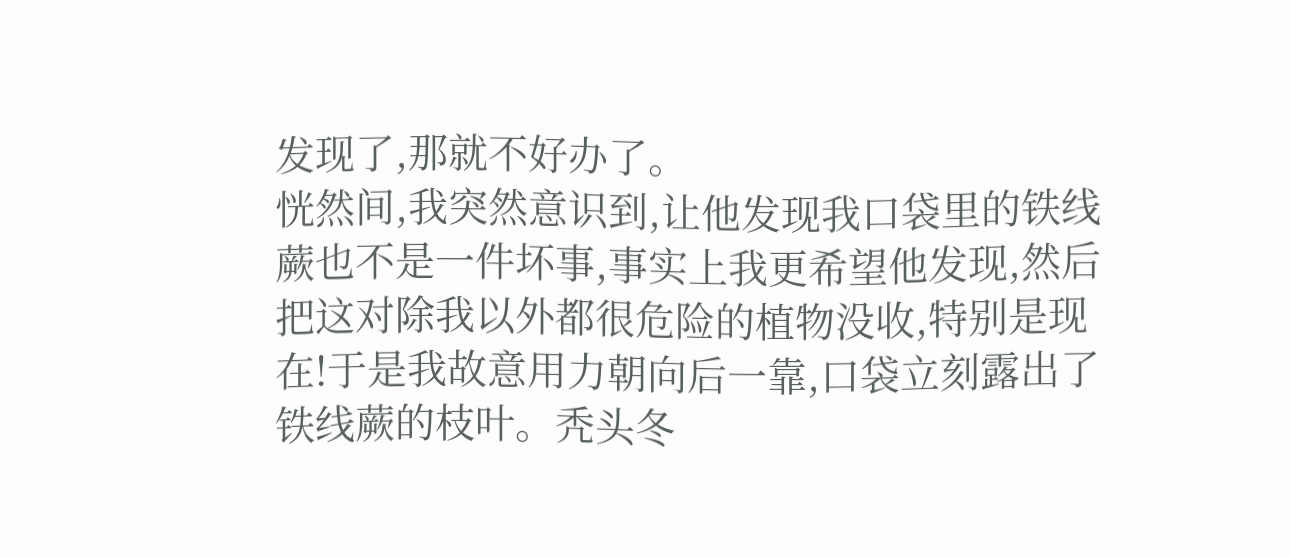发现了,那就不好办了。
恍然间,我突然意识到,让他发现我口袋里的铁线蕨也不是一件坏事,事实上我更希望他发现,然后把这对除我以外都很危险的植物没收,特别是现在!于是我故意用力朝向后一靠,口袋立刻露出了铁线蕨的枝叶。秃头冬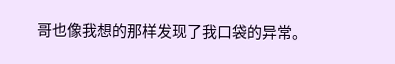哥也像我想的那样发现了我口袋的异常。